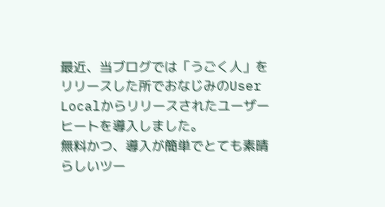最近、当ブログでは「うごく人」をリリースした所でおなじみのUser Localからリリースされたユーザーヒートを導入しました。
無料かつ、導入が簡単でとても素晴らしいツー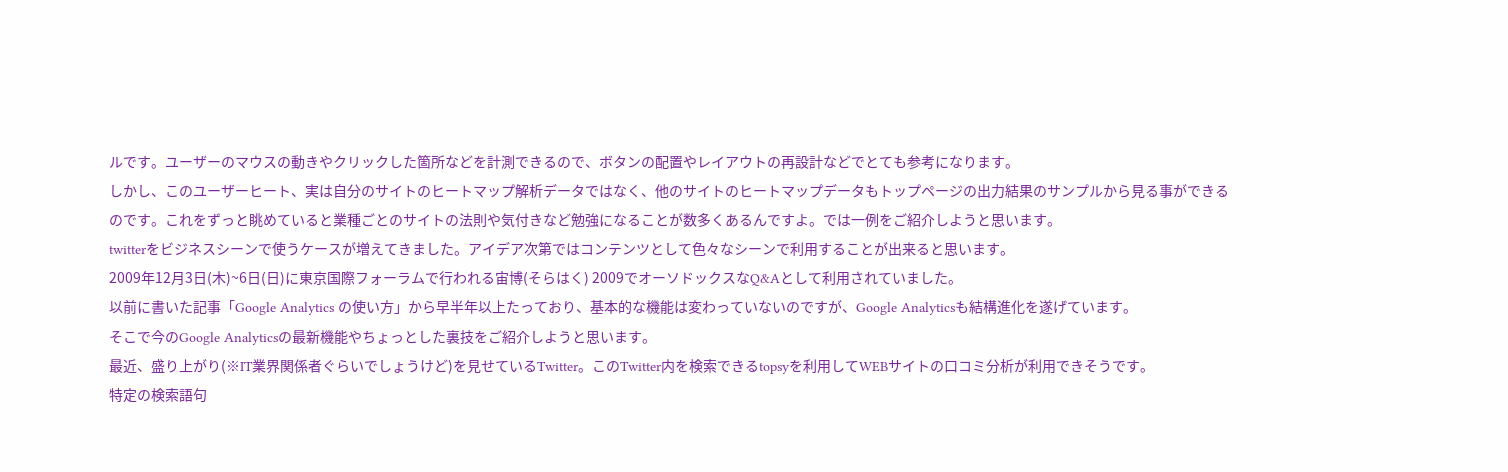ルです。ユーザーのマウスの動きやクリックした箇所などを計測できるので、ボタンの配置やレイアウトの再設計などでとても参考になります。
しかし、このユーザーヒート、実は自分のサイトのヒートマップ解析データではなく、他のサイトのヒートマップデータもトップページの出力結果のサンプルから見る事ができるのです。これをずっと眺めていると業種ごとのサイトの法則や気付きなど勉強になることが数多くあるんですよ。では一例をご紹介しようと思います。
twitterをビジネスシーンで使うケースが増えてきました。アイデア次第ではコンテンツとして色々なシーンで利用することが出来ると思います。
2009年12月3日(木)~6日(日)に東京国際フォーラムで行われる宙博(そらはく) 2009でオーソドックスなQ&Aとして利用されていました。
以前に書いた記事「Google Analytics の使い方」から早半年以上たっており、基本的な機能は変わっていないのですが、Google Analyticsも結構進化を遂げています。
そこで今のGoogle Analyticsの最新機能やちょっとした裏技をご紹介しようと思います。
最近、盛り上がり(※IT業界関係者ぐらいでしょうけど)を見せているTwitter。このTwitter内を検索できるtopsyを利用してWEBサイトの口コミ分析が利用できそうです。
特定の検索語句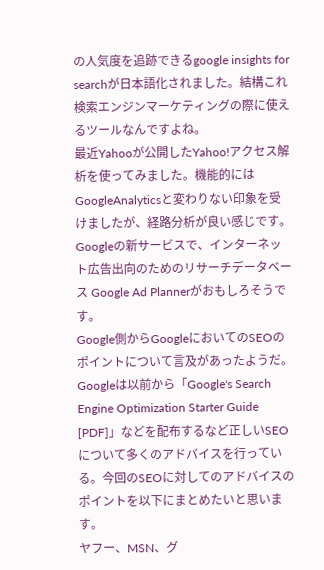の人気度を追跡できるgoogle insights for searchが日本語化されました。結構これ検索エンジンマーケティングの際に使えるツールなんですよね。
最近Yahooが公開したYahoo!アクセス解析を使ってみました。機能的にはGoogleAnalyticsと変わりない印象を受けましたが、経路分析が良い感じです。
Googleの新サービスで、インターネット広告出向のためのリサーチデータベース Google Ad Plannerがおもしろそうです。
Google側からGoogleにおいてのSEOのポイントについて言及があったようだ。Googleは以前から「Google's Search Engine Optimization Starter Guide [PDF]」などを配布するなど正しいSEOについて多くのアドバイスを行っている。今回のSEOに対してのアドバイスのポイントを以下にまとめたいと思います。
ヤフー、MSN、グ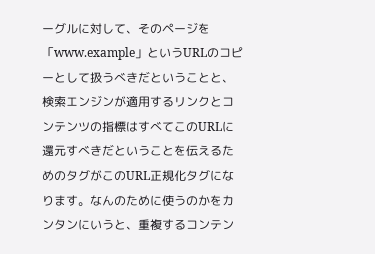ーグルに対して、そのページを「www.example」というURLのコピーとして扱うべきだということと、検索エンジンが適用するリンクとコンテンツの指標はすべてこのURLに還元すべきだということを伝えるためのタグがこのURL正規化タグになります。なんのために使うのかをカンタンにいうと、重複するコンテン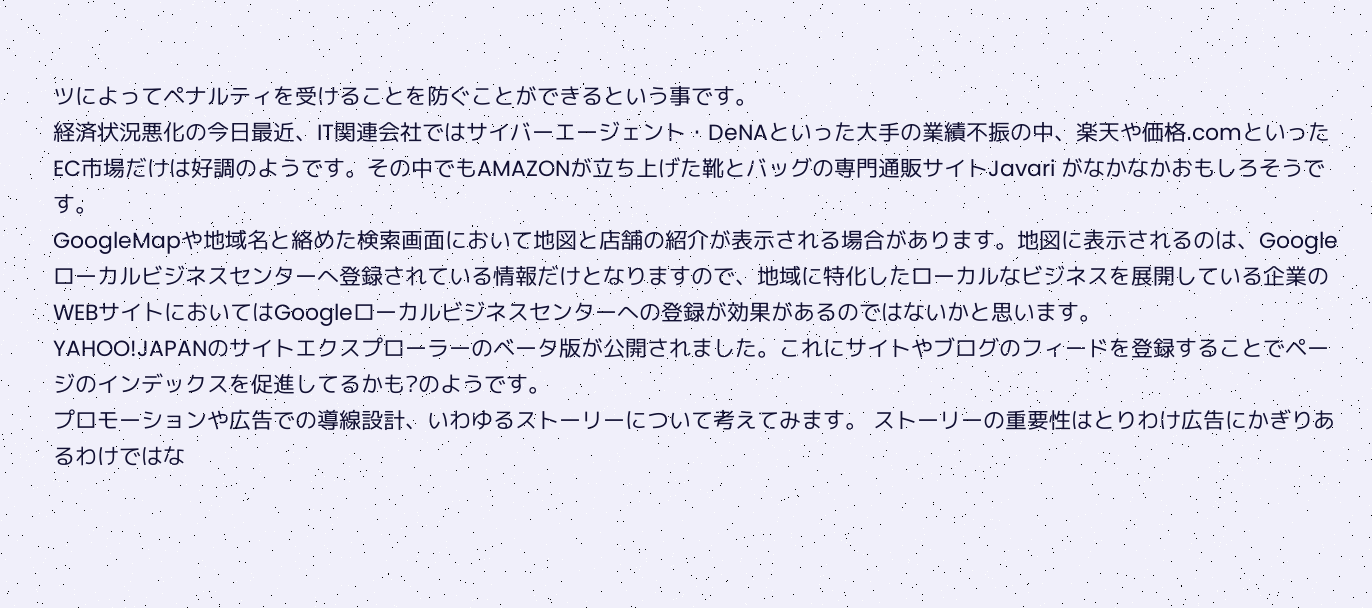ツによってペナルティを受けることを防ぐことができるという事です。
経済状況悪化の今日最近、IT関連会社ではサイバーエージェント・DeNAといった大手の業績不振の中、楽天や価格.comといったEC市場だけは好調のようです。その中でもAMAZONが立ち上げた靴とバッグの専門通販サイトJavari がなかなかおもしろそうです。
GoogleMapや地域名と絡めた検索画面において地図と店舗の紹介が表示される場合があります。地図に表示されるのは、Googleローカルビジネスセンターへ登録されている情報だけとなりますので、地域に特化したローカルなビジネスを展開している企業のWEBサイトにおいてはGoogleローカルビジネスセンターへの登録が効果があるのではないかと思います。
YAHOO!JAPANのサイトエクスプローラーのベータ版が公開されました。これにサイトやブログのフィードを登録することでページのインデックスを促進してるかも?のようです。
プロモーションや広告での導線設計、いわゆるストーリーについて考えてみます。 ストーリーの重要性はとりわけ広告にかぎりあるわけではな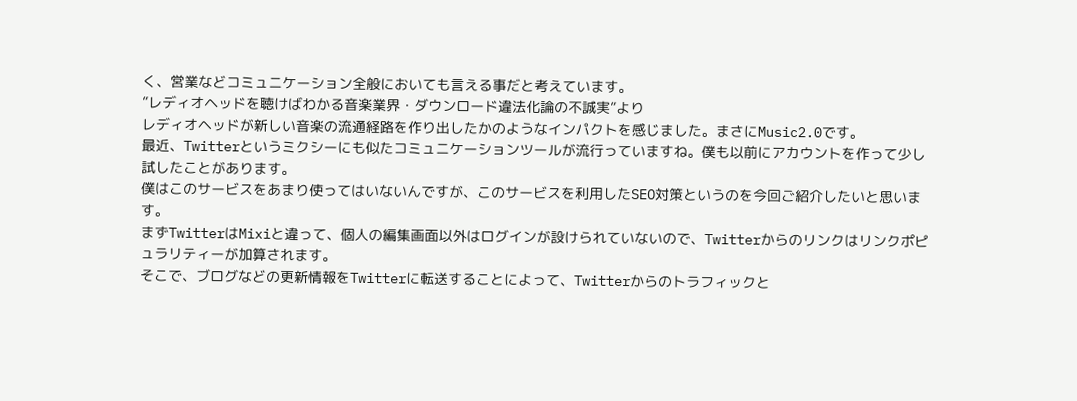く、営業などコミュニケーション全般においても言える事だと考えています。
”レディオヘッドを聴けばわかる音楽業界・ダウンロード違法化論の不誠実”より
レディオヘッドが新しい音楽の流通経路を作り出したかのようなインパクトを感じました。まさにMusic2.0です。
最近、Twitterというミクシーにも似たコミュニケーションツールが流行っていますね。僕も以前にアカウントを作って少し試したことがあります。
僕はこのサービスをあまり使ってはいないんですが、このサービスを利用したSEO対策というのを今回ご紹介したいと思います。
まずTwitterはMixiと違って、個人の編集画面以外はログインが設けられていないので、Twitterからのリンクはリンクポピュラリティーが加算されます。
そこで、ブログなどの更新情報をTwitterに転送することによって、Twitterからのトラフィックと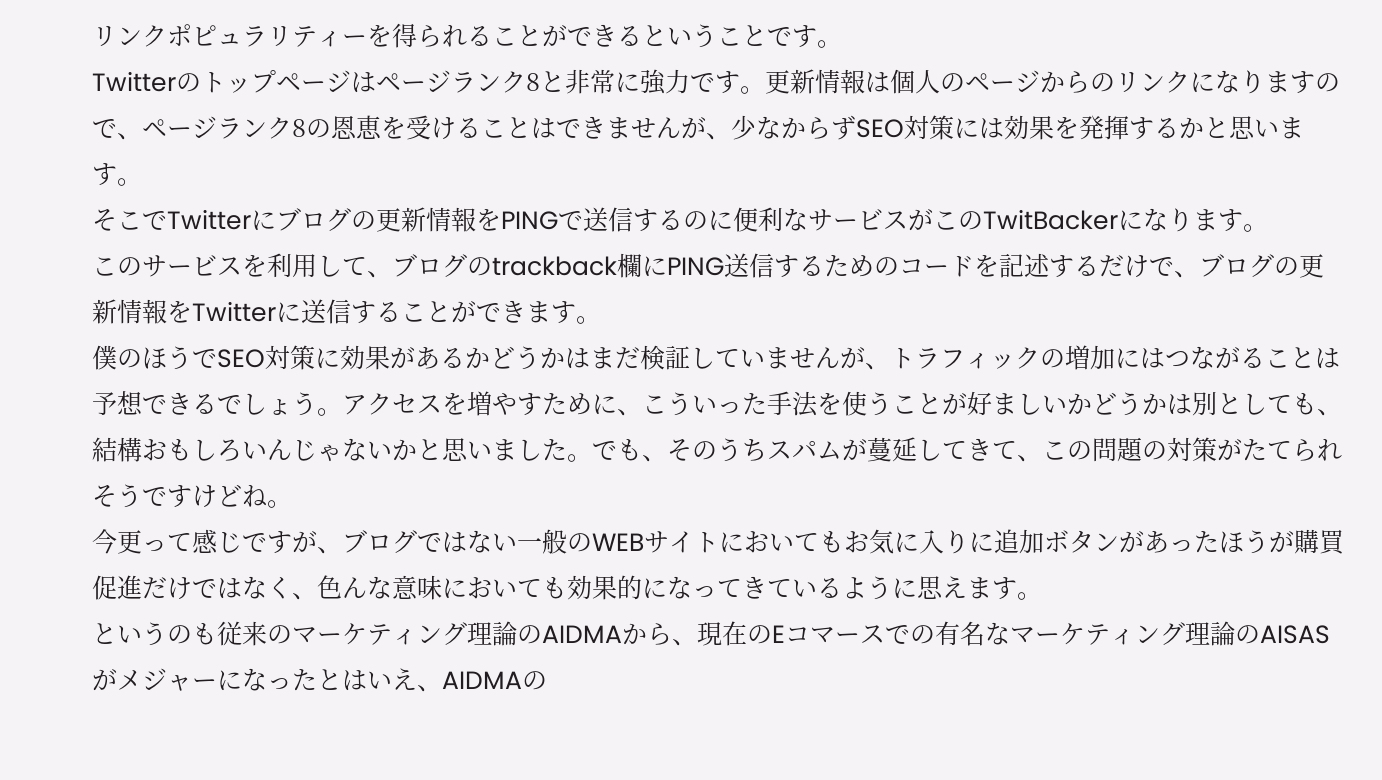リンクポピュラリティーを得られることができるということです。
Twitterのトップページはページランク8と非常に強力です。更新情報は個人のページからのリンクになりますので、ページランク8の恩恵を受けることはできませんが、少なからずSEO対策には効果を発揮するかと思います。
そこでTwitterにブログの更新情報をPINGで送信するのに便利なサービスがこのTwitBackerになります。
このサービスを利用して、ブログのtrackback欄にPING送信するためのコードを記述するだけで、ブログの更新情報をTwitterに送信することができます。
僕のほうでSEO対策に効果があるかどうかはまだ検証していませんが、トラフィックの増加にはつながることは予想できるでしょう。アクセスを増やすために、こういった手法を使うことが好ましいかどうかは別としても、結構おもしろいんじゃないかと思いました。でも、そのうちスパムが蔓延してきて、この問題の対策がたてられそうですけどね。
今更って感じですが、ブログではない一般のWEBサイトにおいてもお気に入りに追加ボタンがあったほうが購買促進だけではなく、色んな意味においても効果的になってきているように思えます。
というのも従来のマーケティング理論のAIDMAから、現在のEコマースでの有名なマーケティング理論のAISASがメジャーになったとはいえ、AIDMAの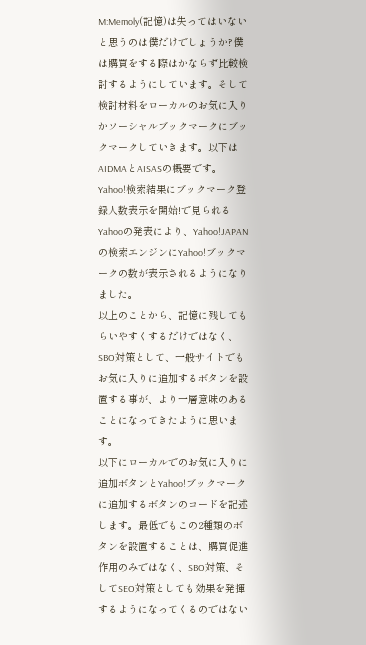M:Memoly(記憶)は失ってはいないと思うのは僕だけでしょうか?僕は購買をする際はかならず比較検討するようにしています。そして検討材料をローカルのお気に入りかソーシャルブックマークにブックマークしていきます。以下はAIDMAとAISASの概要です。
Yahoo!検索結果にブックマーク登録人数表示を開始!で見られるYahooの発表により、Yahoo!JAPANの検索エンジンにYahoo!ブックマークの数が表示されるようになりました。
以上のことから、記憶に残してもらいやすくするだけではなく、SBO対策として、一般サイトでもお気に入りに追加するボタンを設置する事が、より一層意味のあることになってきたように思います。
以下にローカルでのお気に入りに追加ボタンとYahoo!ブックマークに追加するボタンのコードを記述します。最低でもこの2種類のボタンを設置することは、購買促進作用のみではなく、SBO対策、そしてSEO対策としても効果を発揮するようになってくるのではない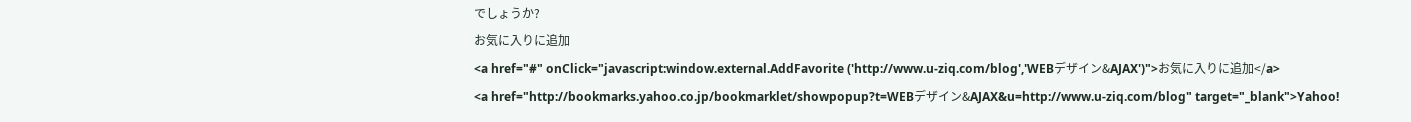でしょうか?
お気に入りに追加
<a href="#" onClick="javascript:window.external.AddFavorite ('http://www.u-ziq.com/blog','WEBデザイン&AJAX')">お気に入りに追加</a>
<a href="http://bookmarks.yahoo.co.jp/bookmarklet/showpopup?t=WEBデザイン&AJAX&u=http://www.u-ziq.com/blog" target="_blank">Yahoo!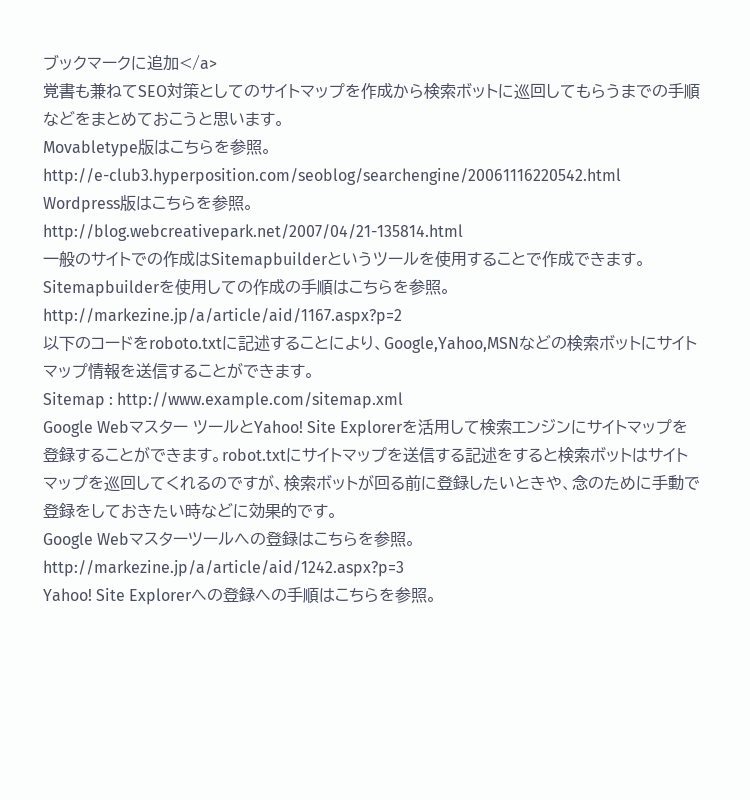ブックマークに追加</a>
覚書も兼ねてSEO対策としてのサイトマップを作成から検索ボットに巡回してもらうまでの手順などをまとめておこうと思います。
Movabletype版はこちらを参照。
http://e-club3.hyperposition.com/seoblog/searchengine/20061116220542.html
Wordpress版はこちらを参照。
http://blog.webcreativepark.net/2007/04/21-135814.html
一般のサイトでの作成はSitemapbuilderというツールを使用することで作成できます。Sitemapbuilderを使用しての作成の手順はこちらを参照。
http://markezine.jp/a/article/aid/1167.aspx?p=2
以下のコードをroboto.txtに記述することにより、Google,Yahoo,MSNなどの検索ボットにサイトマップ情報を送信することができます。
Sitemap : http://www.example.com/sitemap.xml
Google Webマスター ツールとYahoo! Site Explorerを活用して検索エンジンにサイトマップを登録することができます。robot.txtにサイトマップを送信する記述をすると検索ボットはサイトマップを巡回してくれるのですが、検索ボットが回る前に登録したいときや、念のために手動で登録をしておきたい時などに効果的です。
Google Webマスターツールへの登録はこちらを参照。
http://markezine.jp/a/article/aid/1242.aspx?p=3
Yahoo! Site Explorerへの登録への手順はこちらを参照。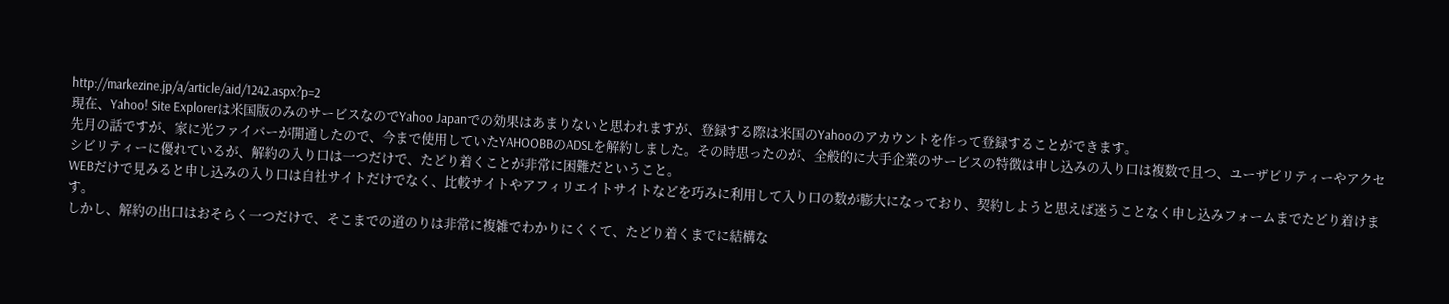http://markezine.jp/a/article/aid/1242.aspx?p=2
現在、Yahoo! Site Explorerは米国版のみのサービスなのでYahoo Japanでの効果はあまりないと思われますが、登録する際は米国のYahooのアカウントを作って登録することができます。
先月の話ですが、家に光ファイバーが開通したので、今まで使用していたYAHOOBBのADSLを解約しました。その時思ったのが、全般的に大手企業のサービスの特徴は申し込みの入り口は複数で且つ、ユーザビリティーやアクセシビリティーに優れているが、解約の入り口は一つだけで、たどり着くことが非常に困難だということ。
WEBだけで見みると申し込みの入り口は自社サイトだけでなく、比較サイトやアフィリエイトサイトなどを巧みに利用して入り口の数が膨大になっており、契約しようと思えば迷うことなく申し込みフォームまでたどり着けます。
しかし、解約の出口はおそらく一つだけで、そこまでの道のりは非常に複雑でわかりにくくて、たどり着くまでに結構な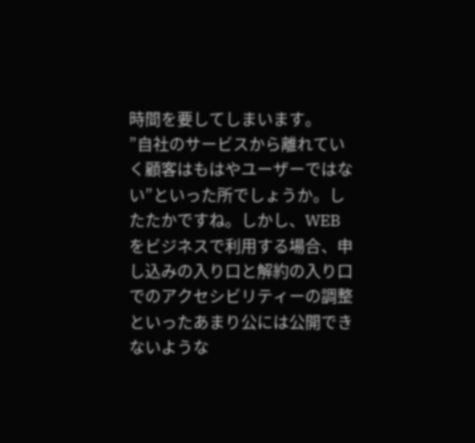時間を要してしまいます。
”自社のサービスから離れていく顧客はもはやユーザーではない”といった所でしょうか。したたかですね。しかし、WEBをビジネスで利用する場合、申し込みの入り口と解約の入り口でのアクセシビリティーの調整といったあまり公には公開できないような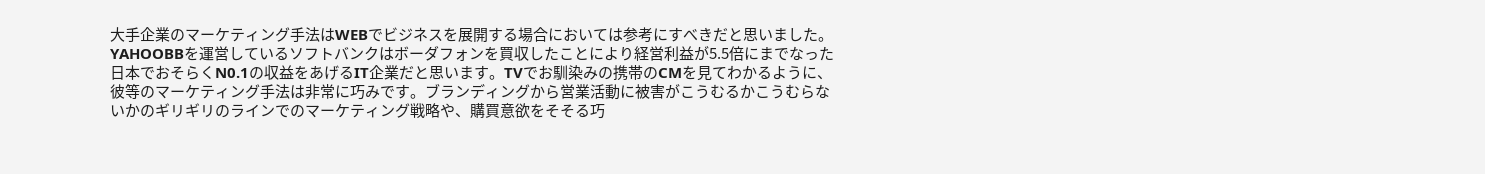大手企業のマーケティング手法はWEBでビジネスを展開する場合においては参考にすべきだと思いました。
YAHOOBBを運営しているソフトバンクはボーダフォンを買収したことにより経営利益が5.5倍にまでなった日本でおそらくN0.1の収益をあげるIT企業だと思います。TVでお馴染みの携帯のCMを見てわかるように、彼等のマーケティング手法は非常に巧みです。ブランディングから営業活動に被害がこうむるかこうむらないかのギリギリのラインでのマーケティング戦略や、購買意欲をそそる巧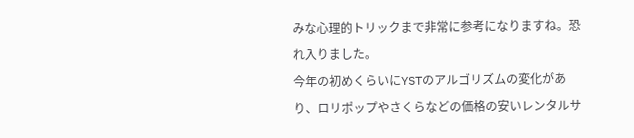みな心理的トリックまで非常に参考になりますね。恐れ入りました。
今年の初めくらいにYSTのアルゴリズムの変化があり、ロリポップやさくらなどの価格の安いレンタルサ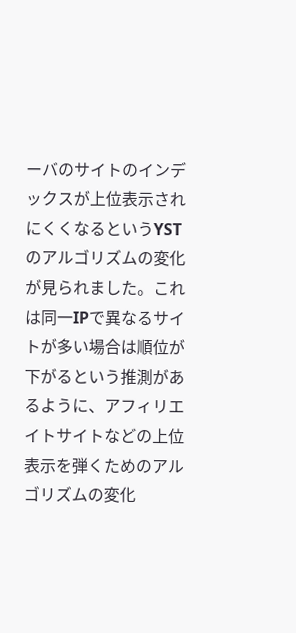ーバのサイトのインデックスが上位表示されにくくなるというYSTのアルゴリズムの変化が見られました。これは同一IPで異なるサイトが多い場合は順位が下がるという推測があるように、アフィリエイトサイトなどの上位表示を弾くためのアルゴリズムの変化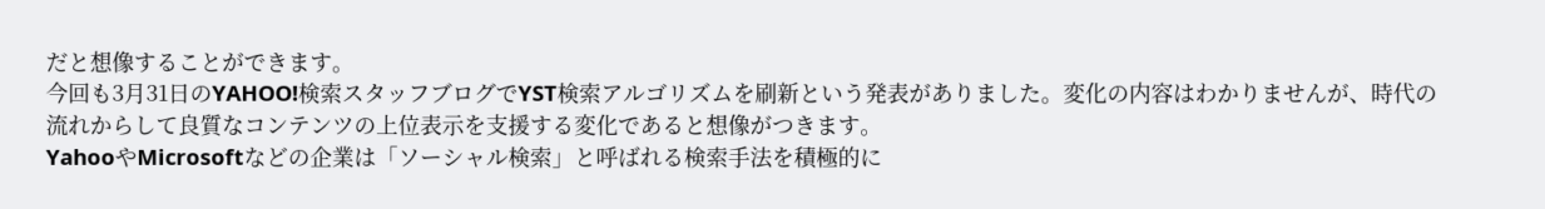だと想像することができます。
今回も3月31日のYAHOO!検索スタッフブログでYST検索アルゴリズムを刷新という発表がありました。変化の内容はわかりませんが、時代の流れからして良質なコンテンツの上位表示を支援する変化であると想像がつきます。
YahooやMicrosoftなどの企業は「ソーシャル検索」と呼ばれる検索手法を積極的に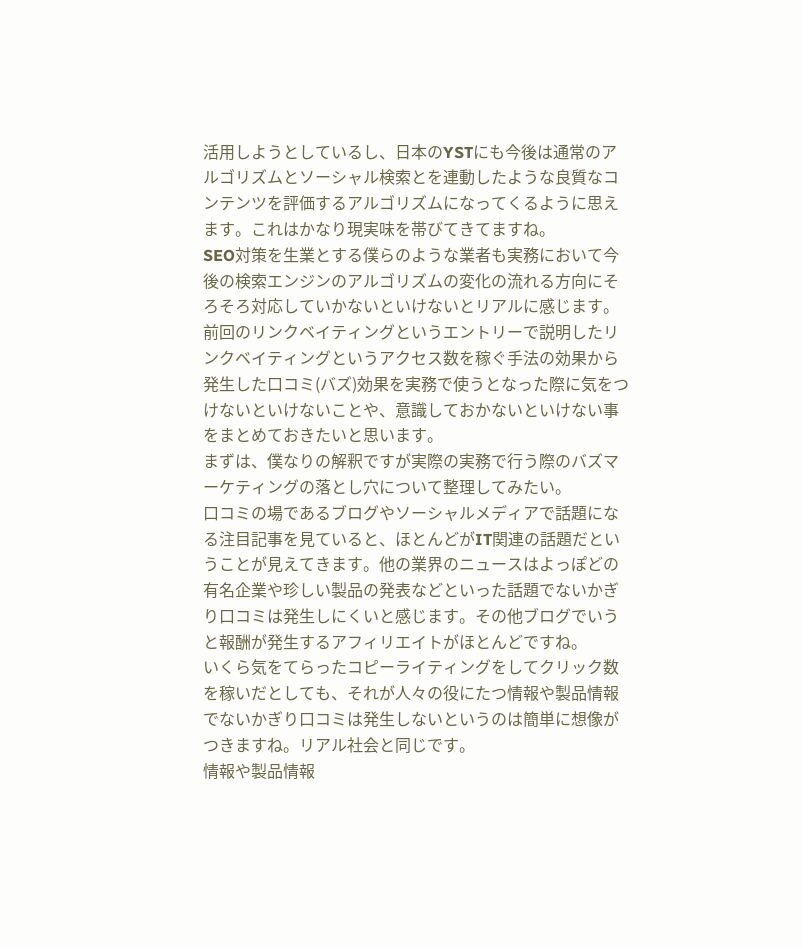活用しようとしているし、日本のYSTにも今後は通常のアルゴリズムとソーシャル検索とを連動したような良質なコンテンツを評価するアルゴリズムになってくるように思えます。これはかなり現実味を帯びてきてますね。
SEO対策を生業とする僕らのような業者も実務において今後の検索エンジンのアルゴリズムの変化の流れる方向にそろそろ対応していかないといけないとリアルに感じます。
前回のリンクベイティングというエントリーで説明したリンクベイティングというアクセス数を稼ぐ手法の効果から発生した口コミ(バズ)効果を実務で使うとなった際に気をつけないといけないことや、意識しておかないといけない事をまとめておきたいと思います。
まずは、僕なりの解釈ですが実際の実務で行う際のバズマーケティングの落とし穴について整理してみたい。
口コミの場であるブログやソーシャルメディアで話題になる注目記事を見ていると、ほとんどがIT関連の話題だということが見えてきます。他の業界のニュースはよっぽどの有名企業や珍しい製品の発表などといった話題でないかぎり口コミは発生しにくいと感じます。その他ブログでいうと報酬が発生するアフィリエイトがほとんどですね。
いくら気をてらったコピーライティングをしてクリック数を稼いだとしても、それが人々の役にたつ情報や製品情報でないかぎり口コミは発生しないというのは簡単に想像がつきますね。リアル社会と同じです。
情報や製品情報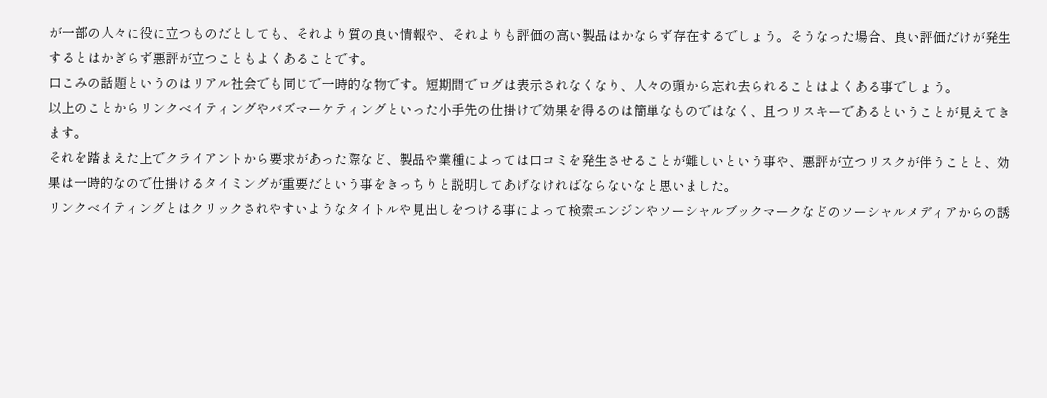が一部の人々に役に立つものだとしても、それより質の良い情報や、それよりも評価の高い製品はかならず存在するでしょう。そうなった場合、良い評価だけが発生するとはかぎらず悪評が立つこともよくあることです。
口こみの話題というのはリアル社会でも同じで一時的な物です。短期間でログは表示されなくなり、人々の頭から忘れ去られることはよくある事でしょう。
以上のことからリンクベイティングやバズマーケティングといった小手先の仕掛けで効果を得るのは簡単なものではなく、且つリスキーであるということが見えてきます。
それを踏まえた上でクライアントから要求があった際など、製品や業種によっては口コミを発生させることが難しいという事や、悪評が立つリスクが伴うことと、効果は一時的なので仕掛けるタイミングが重要だという事をきっちりと説明してあげなければならないなと思いました。
リンクベイティングとはクリックされやすいようなタイトルや見出しをつける事によって検索エンジンやソーシャルブックマークなどのソーシャルメディアからの誘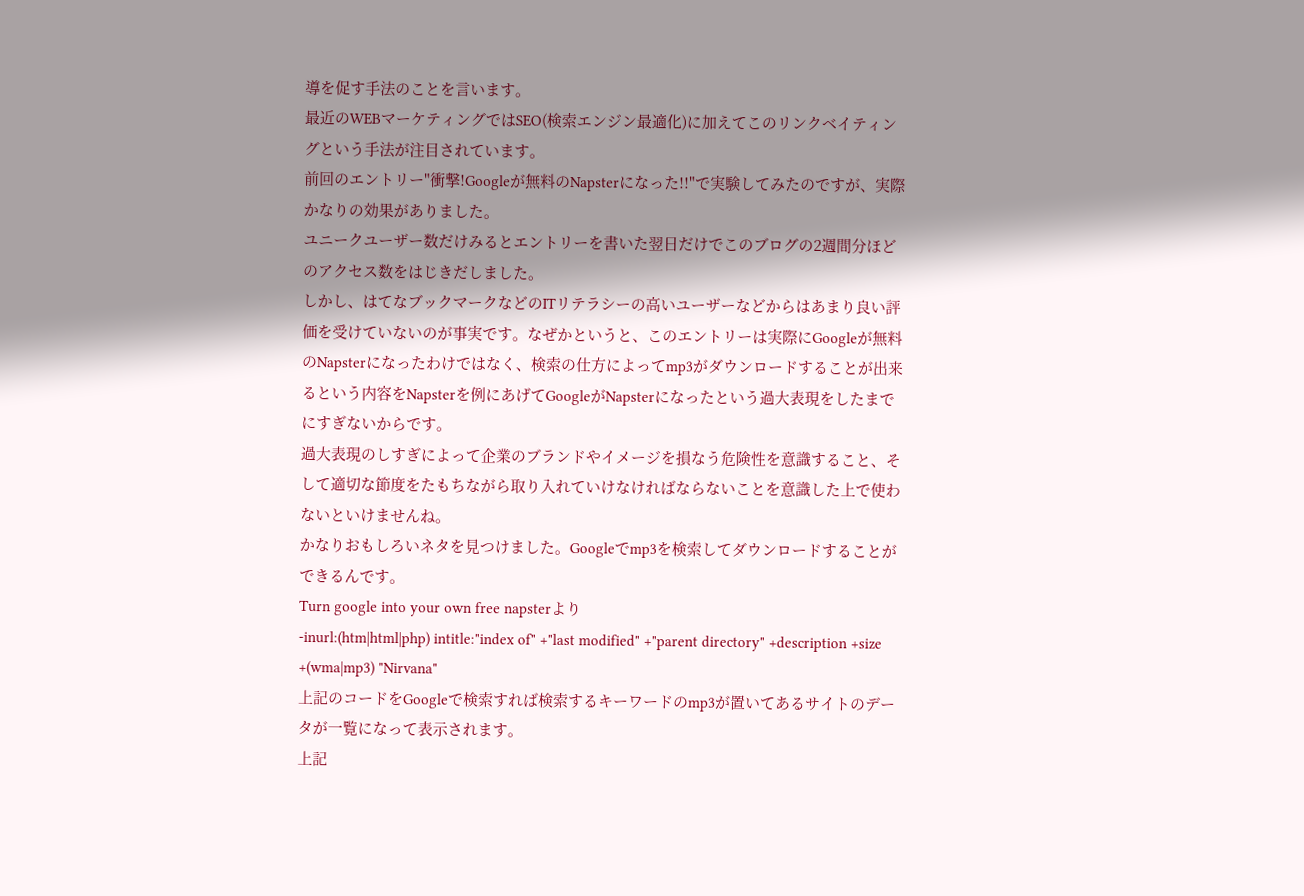導を促す手法のことを言います。
最近のWEBマーケティングではSEO(検索エンジン最適化)に加えてこのリンクベイティングという手法が注目されています。
前回のエントリー"衝撃!Googleが無料のNapsterになった!!"で実験してみたのですが、実際かなりの効果がありました。
ユニークユーザー数だけみるとエントリーを書いた翌日だけでこのブログの2週間分ほどのアクセス数をはじきだしました。
しかし、はてなブックマークなどのITリテラシーの高いユーザーなどからはあまり良い評価を受けていないのが事実です。なぜかというと、このエントリーは実際にGoogleが無料のNapsterになったわけではなく、検索の仕方によってmp3がダウンロードすることが出来るという内容をNapsterを例にあげてGoogleがNapsterになったという過大表現をしたまでにすぎないからです。
過大表現のしすぎによって企業のブランドやイメージを損なう危険性を意識すること、そして適切な節度をたもちながら取り入れていけなければならないことを意識した上で使わないといけませんね。
かなりおもしろいネタを見つけました。Googleでmp3を検索してダウンロードすることができるんです。
Turn google into your own free napsterより
-inurl:(htm|html|php) intitle:"index of" +"last modified" +"parent directory" +description +size +(wma|mp3) "Nirvana"
上記のコードをGoogleで検索すれば検索するキーワードのmp3が置いてあるサイトのデータが一覧になって表示されます。
上記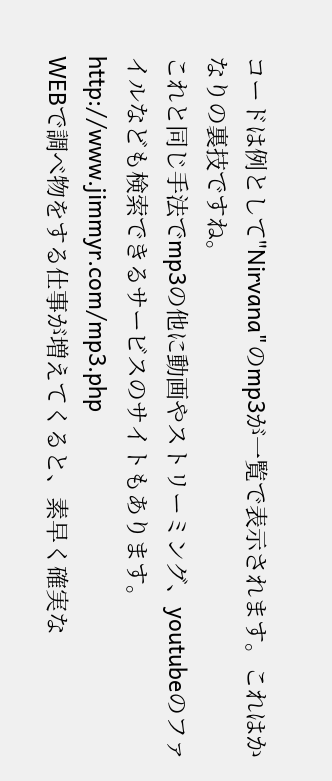コードは例として"Nirvana"のmp3が一覧で表示されます。これはかなりの裏技ですね。
これと同じ手法でmp3の他に動画やストリーミング、youtubeのファイルなども検索できるサービスのサイトもあります。
http://www.jimmyr.com/mp3.php
WEBで調べ物をする仕事が増えてくると、素早く確実な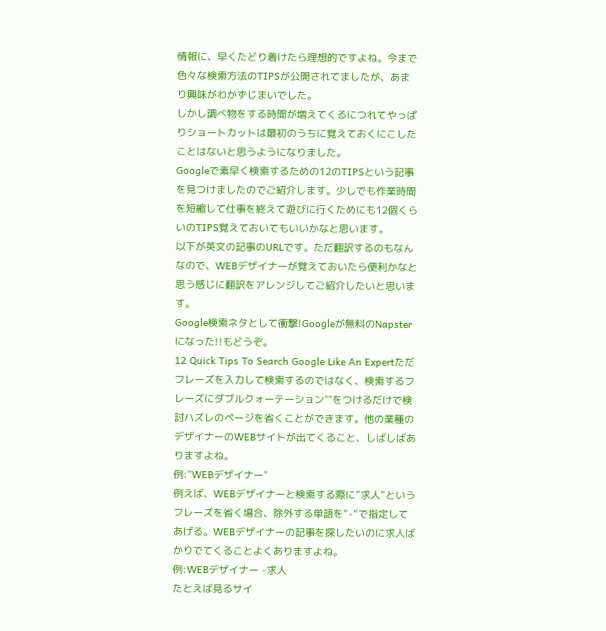情報に、早くたどり着けたら理想的ですよね。今まで色々な検索方法のTIPSが公開されてましたが、あまり興味がわかずじまいでした。
しかし調べ物をする時間が増えてくるにつれてやっぱりショートカットは最初のうちに覚えておくにこしたことはないと思うようになりました。
Googleで素早く検索するための12のTIPSという記事を見つけましたのでご紹介します。少しでも作業時間を短縮して仕事を終えて遊びに行くためにも12個くらいのTIPS覚えておいてもいいかなと思います。
以下が英文の記事のURLです。ただ翻訳するのもなんなので、WEBデザイナーが覚えておいたら便利かなと思う感じに翻訳をアレンジしてご紹介したいと思います。
Google検索ネタとして衝撃!Googleが無料のNapsterになった!!もどうぞ。
12 Quick Tips To Search Google Like An Expertただフレーズを入力して検索するのではなく、検索するフレーズにダブルクォーテーション""をつけるだけで検討ハズレのページを省くことができます。他の業種のデザイナーのWEBサイトが出てくること、しばしばありますよね。
例:"WEBデザイナー"
例えば、WEBデザイナーと検索する際に”求人”というフレーズを省く場合、除外する単語を“-“で指定してあげる。WEBデザイナーの記事を探したいのに求人ばかりでてくることよくありますよね。
例:WEBデザイナー -求人
たとえば見るサイ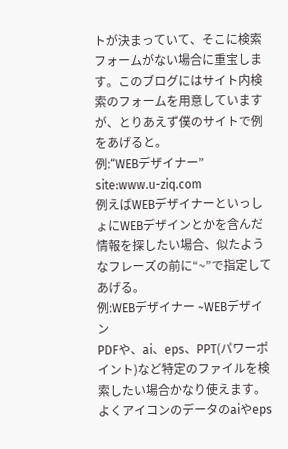トが決まっていて、そこに検索フォームがない場合に重宝します。このブログにはサイト内検索のフォームを用意していますが、とりあえず僕のサイトで例をあげると。
例:“WEBデザイナー” site:www.u-ziq.com
例えばWEBデザイナーといっしょにWEBデザインとかを含んだ情報を探したい場合、似たようなフレーズの前に“~”で指定してあげる。
例:WEBデザイナー ~WEBデザイン
PDFや、ai、eps、PPT(パワーポイント)など特定のファイルを検索したい場合かなり使えます。よくアイコンのデータのaiやeps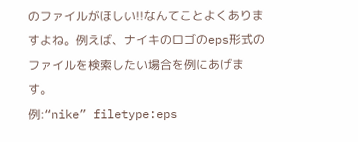のファイルがほしい!!なんてことよくありますよね。例えば、ナイキのロゴのeps形式のファイルを検索したい場合を例にあげます。
例:“nike” filetype:eps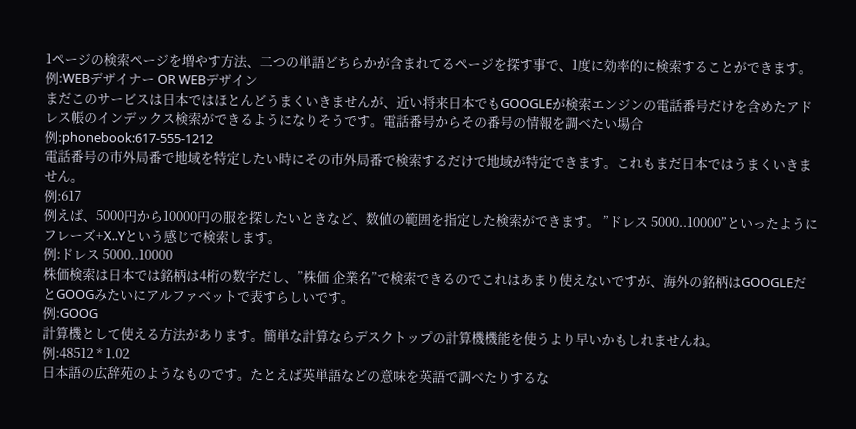1ページの検索ページを増やす方法、二つの単語どちらかが含まれてるページを探す事で、1度に効率的に検索することができます。
例:WEBデザイナー OR WEBデザイン
まだこのサービスは日本ではほとんどうまくいきませんが、近い将来日本でもGOOGLEが検索エンジンの電話番号だけを含めたアドレス帳のインデックス検索ができるようになりそうです。電話番号からその番号の情報を調べたい場合
例:phonebook:617-555-1212
電話番号の市外局番で地域を特定したい時にその市外局番で検索するだけで地域が特定できます。これもまだ日本ではうまくいきません。
例:617
例えば、5000円から10000円の服を探したいときなど、数値の範囲を指定した検索ができます。 ”ドレス 5000..10000”といったようにフレーズ+X..Yという感じで検索します。
例:ドレス 5000..10000
株価検索は日本では銘柄は4桁の数字だし、”株価 企業名”で検索できるのでこれはあまり使えないですが、海外の銘柄はGOOGLEだとGOOGみたいにアルファベットで表すらしいです。
例:GOOG
計算機として使える方法があります。簡単な計算ならデスクトップの計算機機能を使うより早いかもしれませんね。
例:48512 * 1.02
日本語の広辞苑のようなものです。たとえば英単語などの意味を英語で調べたりするな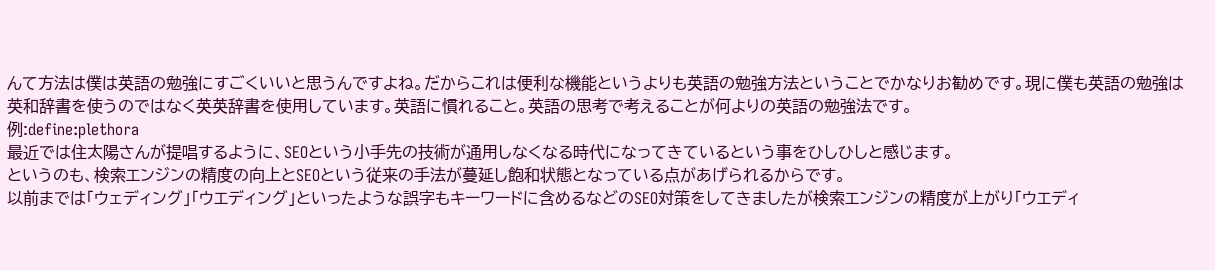んて方法は僕は英語の勉強にすごくいいと思うんですよね。だからこれは便利な機能というよりも英語の勉強方法ということでかなりお勧めです。現に僕も英語の勉強は英和辞書を使うのではなく英英辞書を使用しています。英語に慣れること。英語の思考で考えることが何よりの英語の勉強法です。
例:define:plethora
最近では住太陽さんが提唱するように、SEOという小手先の技術が通用しなくなる時代になってきているという事をひしひしと感じます。
というのも、検索エンジンの精度の向上とSEOという従来の手法が蔓延し飽和状態となっている点があげられるからです。
以前までは「ウェディング」「ウエディング」といったような誤字もキーワードに含めるなどのSEO対策をしてきましたが検索エンジンの精度が上がり「ウエディ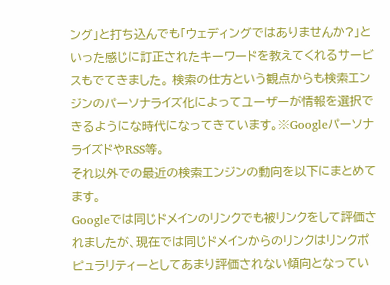ング」と打ち込んでも「ウェディングではありませんか?」といった感じに訂正されたキーワードを教えてくれるサービスもでてきました。 検索の仕方という観点からも検索エンジンのパーソナライズ化によってユーザーが情報を選択できるようにな時代になってきています。※GoogleパーソナライズドやRSS等。
それ以外での最近の検索エンジンの動向を以下にまとめてます。
Googleでは同じドメインのリンクでも被リンクをして評価されましたが、現在では同じドメインからのリンクはリンクポピュラリティーとしてあまり評価されない傾向となってい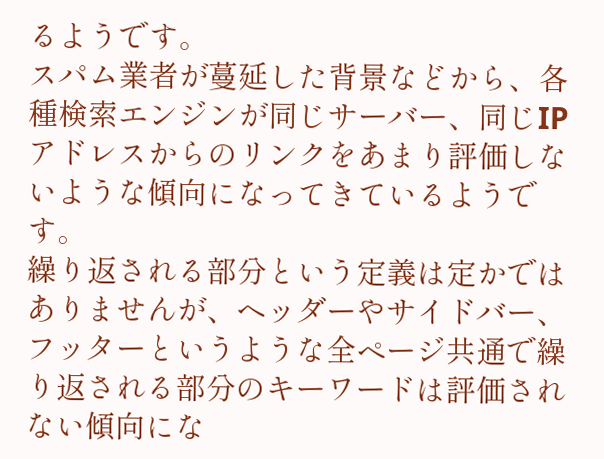るようです。
スパム業者が蔓延した背景などから、各種検索エンジンが同じサーバー、同じIPアドレスからのリンクをあまり評価しないような傾向になってきているようです。
繰り返される部分という定義は定かではありませんが、ヘッダーやサイドバー、フッターというような全ページ共通で繰り返される部分のキーワードは評価されない傾向にな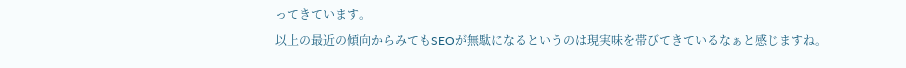ってきています。
以上の最近の傾向からみてもSEOが無駄になるというのは現実味を帯びてきているなぁと感じますね。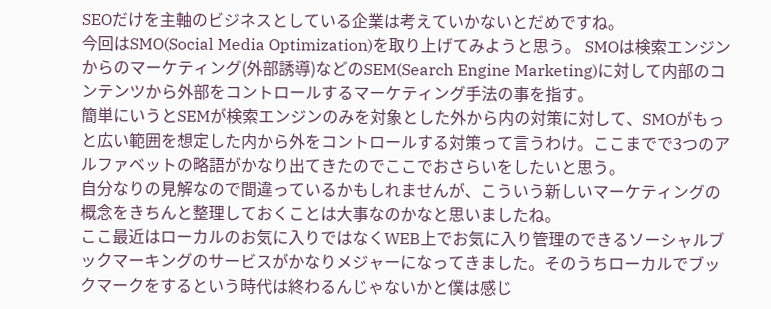SEOだけを主軸のビジネスとしている企業は考えていかないとだめですね。
今回はSMO(Social Media Optimization)を取り上げてみようと思う。 SMOは検索エンジンからのマーケティング(外部誘導)などのSEM(Search Engine Marketing)に対して内部のコンテンツから外部をコントロールするマーケティング手法の事を指す。
簡単にいうとSEMが検索エンジンのみを対象とした外から内の対策に対して、SMOがもっと広い範囲を想定した内から外をコントロールする対策って言うわけ。ここまでで3つのアルファベットの略語がかなり出てきたのでここでおさらいをしたいと思う。
自分なりの見解なので間違っているかもしれませんが、こういう新しいマーケティングの概念をきちんと整理しておくことは大事なのかなと思いましたね。
ここ最近はローカルのお気に入りではなくWEB上でお気に入り管理のできるソーシャルブックマーキングのサービスがかなりメジャーになってきました。そのうちローカルでブックマークをするという時代は終わるんじゃないかと僕は感じ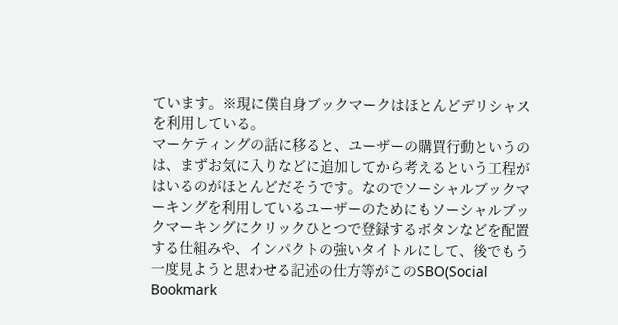ています。※現に僕自身ブックマークはほとんどデリシャスを利用している。
マーケティングの話に移ると、ユーザーの購買行動というのは、まずお気に入りなどに追加してから考えるという工程がはいるのがほとんどだそうです。なのでソーシャルブックマーキングを利用しているユーザーのためにもソーシャルブックマーキングにクリックひとつで登録するボタンなどを配置する仕組みや、インパクトの強いタイトルにして、後でもう一度見ようと思わせる記述の仕方等がこのSBO(Social Bookmark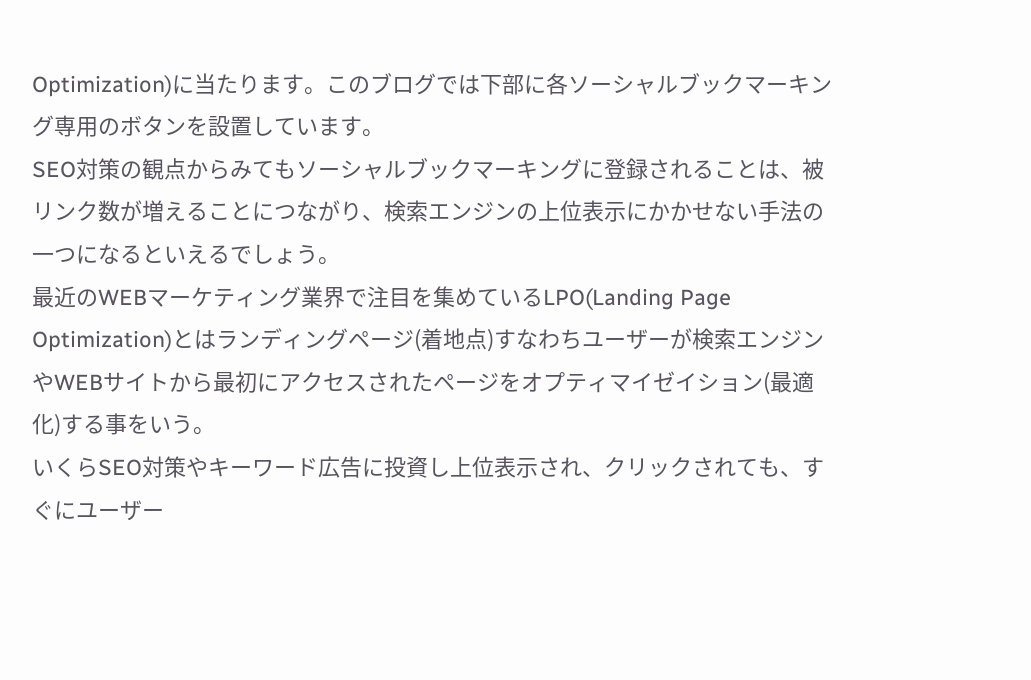Optimization)に当たります。このブログでは下部に各ソーシャルブックマーキング専用のボタンを設置しています。
SEO対策の観点からみてもソーシャルブックマーキングに登録されることは、被リンク数が増えることにつながり、検索エンジンの上位表示にかかせない手法の一つになるといえるでしょう。
最近のWEBマーケティング業界で注目を集めているLPO(Landing Page Optimization)とはランディングページ(着地点)すなわちユーザーが検索エンジンやWEBサイトから最初にアクセスされたページをオプティマイゼイション(最適化)する事をいう。
いくらSEO対策やキーワード広告に投資し上位表示され、クリックされても、すぐにユーザー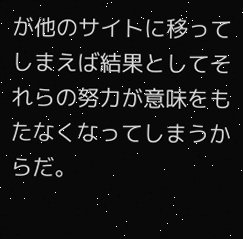が他のサイトに移ってしまえば結果としてそれらの努力が意味をもたなくなってしまうからだ。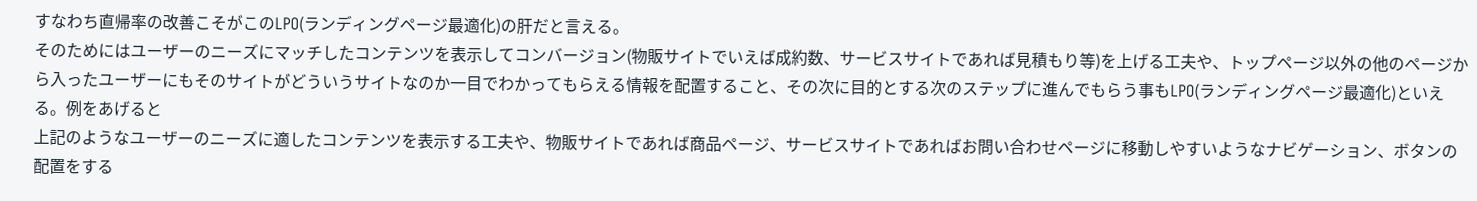すなわち直帰率の改善こそがこのLPO(ランディングページ最適化)の肝だと言える。
そのためにはユーザーのニーズにマッチしたコンテンツを表示してコンバージョン(物販サイトでいえば成約数、サービスサイトであれば見積もり等)を上げる工夫や、トップページ以外の他のページから入ったユーザーにもそのサイトがどういうサイトなのか一目でわかってもらえる情報を配置すること、その次に目的とする次のステップに進んでもらう事もLPO(ランディングページ最適化)といえる。例をあげると
上記のようなユーザーのニーズに適したコンテンツを表示する工夫や、物販サイトであれば商品ページ、サービスサイトであればお問い合わせページに移動しやすいようなナビゲーション、ボタンの配置をする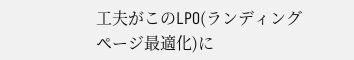工夫がこのLPO(ランディングページ最適化)に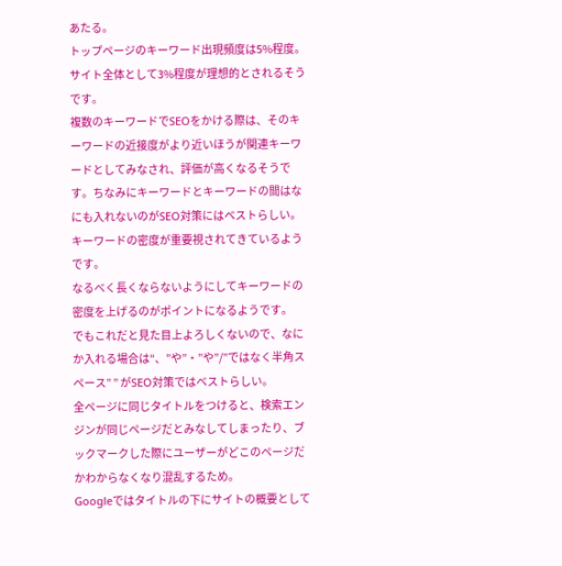あたる。
トップページのキーワード出現頻度は5%程度。
サイト全体として3%程度が理想的とされるそうです。
複数のキーワードでSEOをかける際は、そのキーワードの近接度がより近いほうが関連キーワードとしてみなされ、評価が高くなるそうです。ちなみにキーワードとキーワードの間はなにも入れないのがSEO対策にはベストらしい。
キーワードの密度が重要視されてきているようです。
なるべく長くならないようにしてキーワードの密度を上げるのがポイントになるようです。
でもこれだと見た目上よろしくないので、なにか入れる場合は“、”や”・”や”/”ではなく半角スペース” ” がSEO対策ではベストらしい。
全ページに同じタイトルをつけると、検索エンジンが同じページだとみなしてしまったり、ブックマークした際にユーザーがどこのページだかわからなくなり混乱するため。
Googleではタイトルの下にサイトの概要として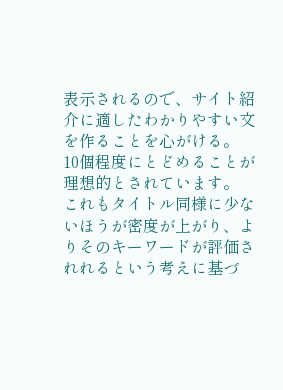表示されるので、サイト紹介に適したわかりやすい文を作ることを心がける。
10個程度にとどめることが理想的とされています。 これもタイトル同様に少ないほうが密度が上がり、よりそのキーワードが評価されれるという考えに基づ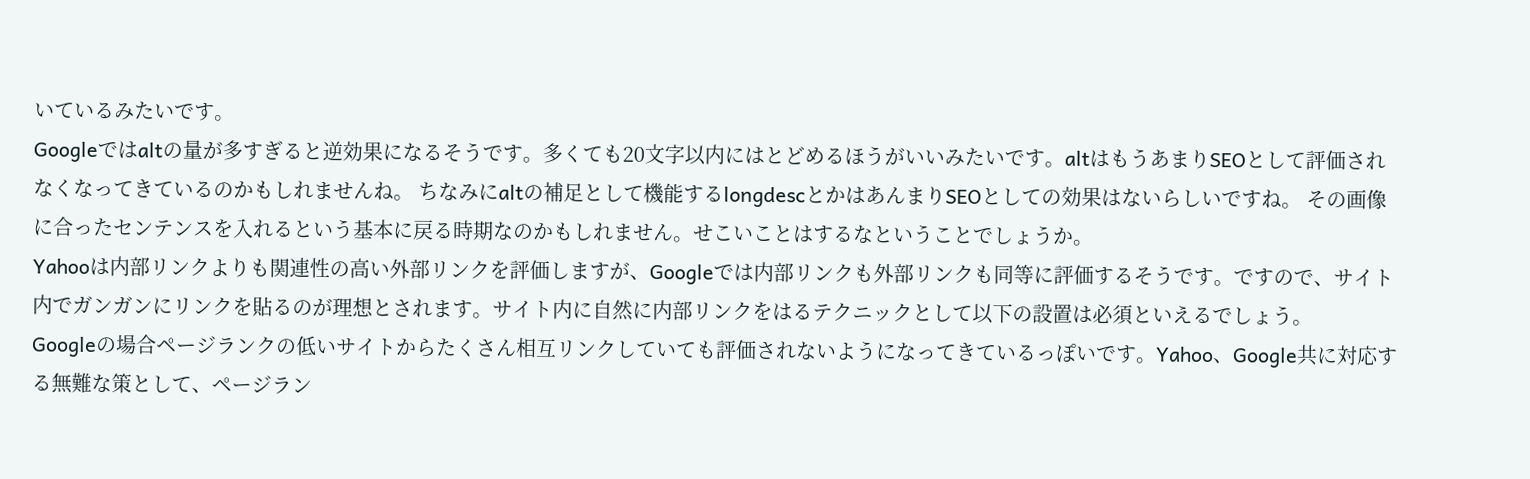いているみたいです。
Googleではaltの量が多すぎると逆効果になるそうです。多くても20文字以内にはとどめるほうがいいみたいです。altはもうあまりSEOとして評価されなくなってきているのかもしれませんね。 ちなみにaltの補足として機能するlongdescとかはあんまりSEOとしての効果はないらしいですね。 その画像に合ったセンテンスを入れるという基本に戻る時期なのかもしれません。せこいことはするなということでしょうか。
Yahooは内部リンクよりも関連性の高い外部リンクを評価しますが、Googleでは内部リンクも外部リンクも同等に評価するそうです。ですので、サイト内でガンガンにリンクを貼るのが理想とされます。サイト内に自然に内部リンクをはるテクニックとして以下の設置は必須といえるでしょう。
Googleの場合ページランクの低いサイトからたくさん相互リンクしていても評価されないようになってきているっぽいです。Yahoo、Google共に対応する無難な策として、ページラン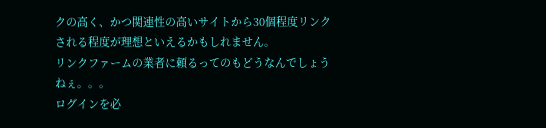クの高く、かつ関連性の高いサイトから30個程度リンクされる程度が理想といえるかもしれません。
リンクファームの業者に頼るってのもどうなんでしょうねぇ。。。
ログインを必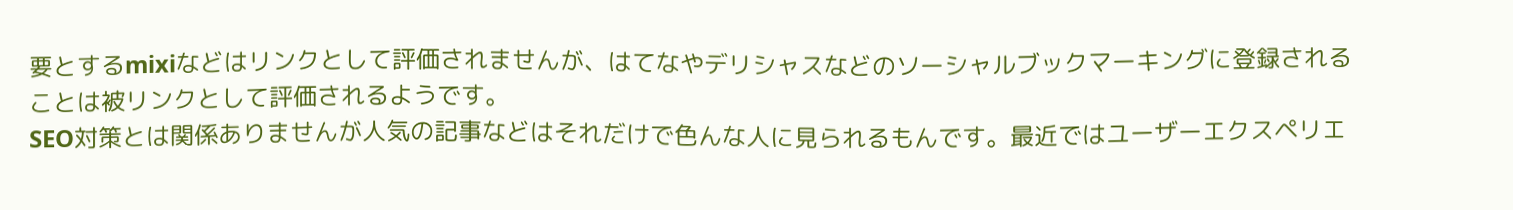要とするmixiなどはリンクとして評価されませんが、はてなやデリシャスなどのソーシャルブックマーキングに登録されることは被リンクとして評価されるようです。
SEO対策とは関係ありませんが人気の記事などはそれだけで色んな人に見られるもんです。最近ではユーザーエクスペリエ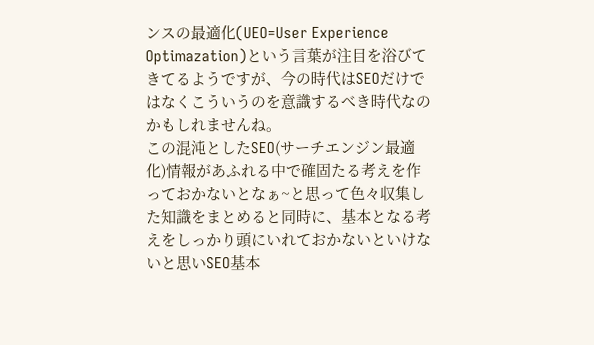ンスの最適化(UEO=User Experience Optimazation)という言葉が注目を浴びてきてるようですが、今の時代はSEOだけではなくこういうのを意識するべき時代なのかもしれませんね。
この混沌としたSEO(サーチエンジン最適化)情報があふれる中で確固たる考えを作っておかないとなぁ~と思って色々収集した知識をまとめると同時に、基本となる考えをしっかり頭にいれておかないといけないと思いSEO基本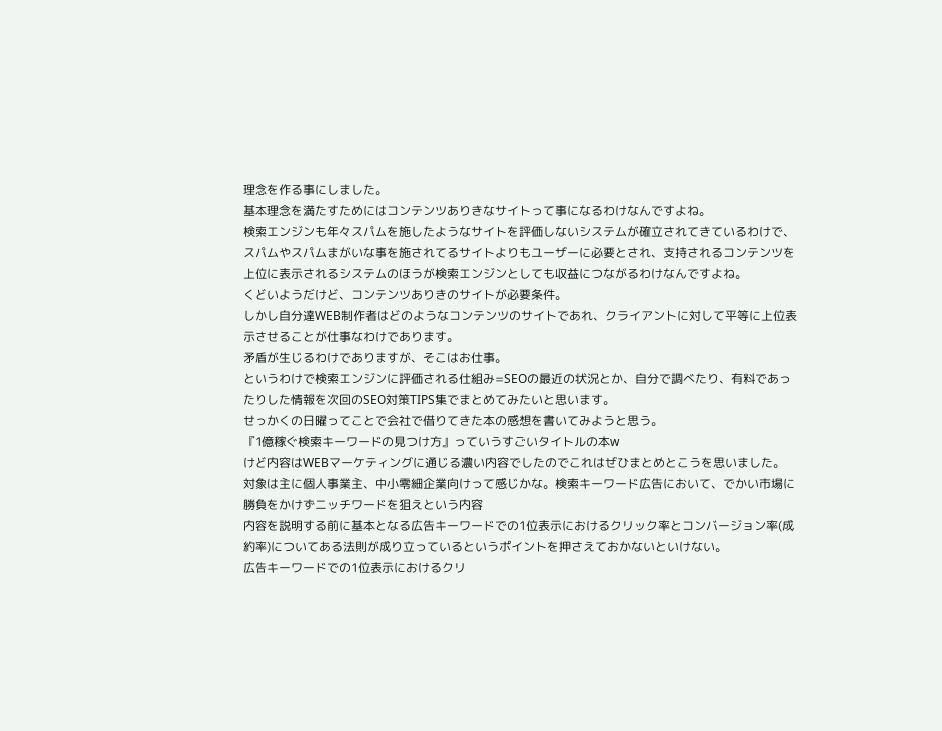理念を作る事にしました。
基本理念を満たすためにはコンテンツありきなサイトって事になるわけなんですよね。
検索エンジンも年々スパムを施したようなサイトを評価しないシステムが確立されてきているわけで、スパムやスパムまがいな事を施されてるサイトよりもユーザーに必要とされ、支持されるコンテンツを上位に表示されるシステムのほうが検索エンジンとしても収益につながるわけなんですよね。
くどいようだけど、コンテンツありきのサイトが必要条件。
しかし自分達WEB制作者はどのようなコンテンツのサイトであれ、クライアントに対して平等に上位表示させることが仕事なわけであります。
矛盾が生じるわけでありますが、そこはお仕事。
というわけで検索エンジンに評価される仕組み=SEOの最近の状況とか、自分で調べたり、有料であったりした情報を次回のSEO対策TIPS集でまとめてみたいと思います。
せっかくの日曜ってことで会社で借りてきた本の感想を書いてみようと思う。
『1億稼ぐ検索キーワードの見つけ方』っていうすごいタイトルの本w
けど内容はWEBマーケティングに通じる濃い内容でしたのでこれはぜひまとめとこうを思いました。
対象は主に個人事業主、中小零細企業向けって感じかな。検索キーワード広告において、でかい市場に勝負をかけずニッチワードを狙えという内容
内容を説明する前に基本となる広告キーワードでの1位表示におけるクリック率とコンバージョン率(成約率)についてある法則が成り立っているというポイントを押さえておかないといけない。
広告キーワードでの1位表示におけるクリ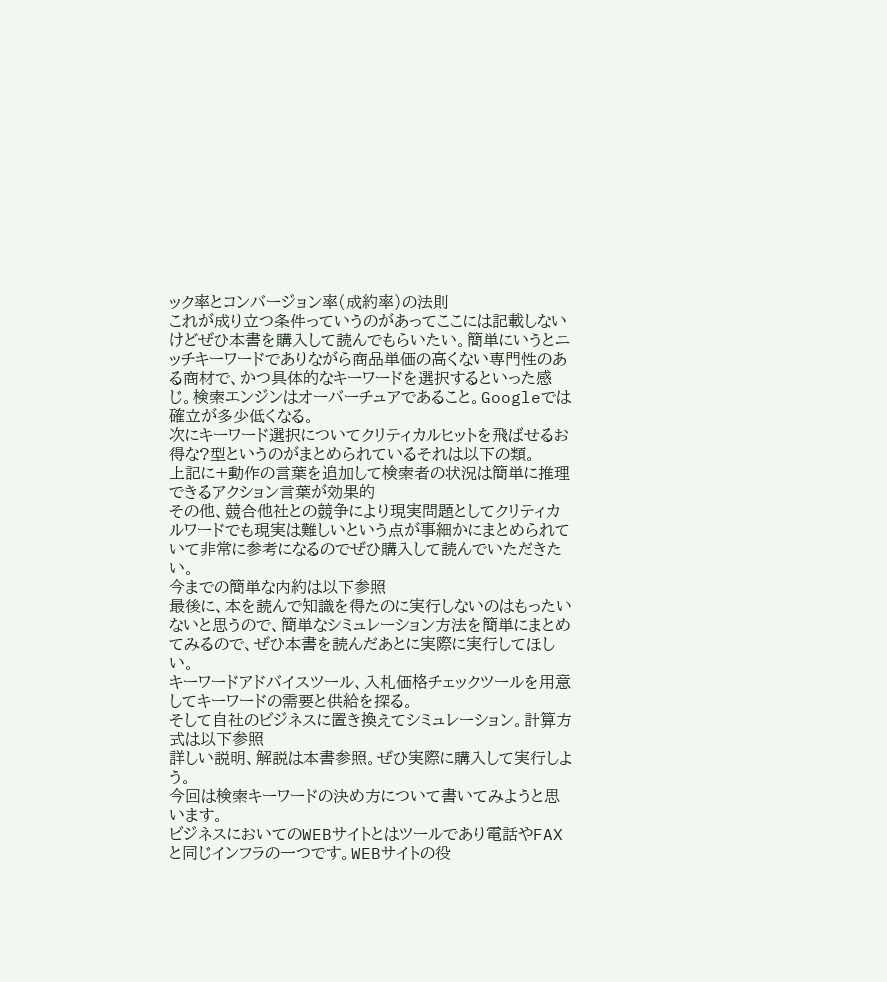ック率とコンバージョン率(成約率)の法則
これが成り立つ条件っていうのがあってここには記載しないけどぜひ本書を購入して読んでもらいたい。簡単にいうとニッチキーワードでありながら商品単価の高くない専門性のある商材で、かつ具体的なキーワードを選択するといった感じ。検索エンジンはオーバーチュアであること。Googleでは確立が多少低くなる。
次にキーワード選択についてクリティカルヒットを飛ばせるお得な?型というのがまとめられているそれは以下の類。
上記に+動作の言葉を追加して検索者の状況は簡単に推理できるアクション言葉が効果的
その他、競合他社との競争により現実問題としてクリティカルワードでも現実は難しいという点が事細かにまとめられていて非常に参考になるのでぜひ購入して読んでいただきたい。
今までの簡単な内約は以下参照
最後に、本を読んで知識を得たのに実行しないのはもったいないと思うので、簡単なシミュレーション方法を簡単にまとめてみるので、ぜひ本書を読んだあとに実際に実行してほしい。
キーワードアドバイスツール、入札価格チェックツールを用意してキーワードの需要と供給を探る。
そして自社のビジネスに置き換えてシミュレーション。計算方式は以下参照
詳しい説明、解説は本書参照。ぜひ実際に購入して実行しよう。
今回は検索キーワードの決め方について書いてみようと思います。
ビジネスにおいてのWEBサイトとはツールであり電話やFAXと同じインフラの一つです。WEBサイトの役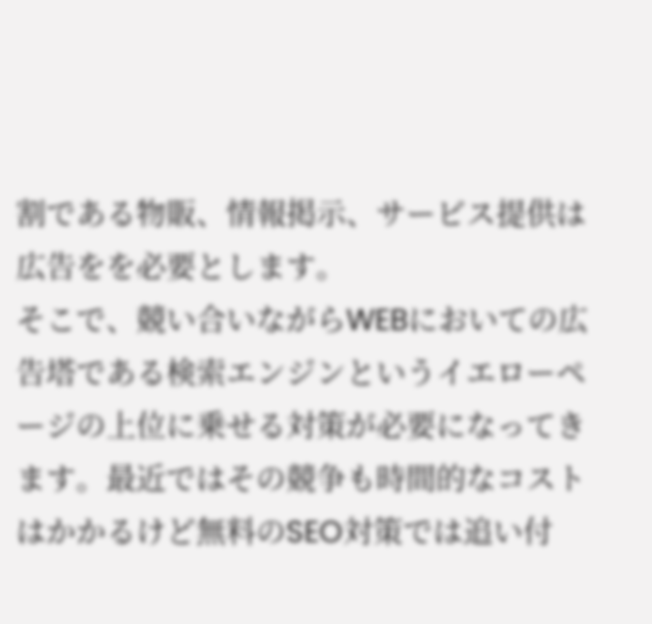割である物販、情報掲示、サービス提供は広告をを必要とします。
そこで、競い合いながらWEBにおいての広告塔である検索エンジンというイエローページの上位に乗せる対策が必要になってきます。最近ではその競争も時間的なコストはかかるけど無料のSEO対策では追い付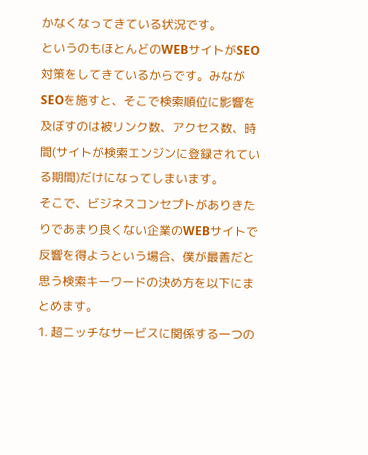かなくなってきている状況です。
というのもほとんどのWEBサイトがSEO対策をしてきているからです。みながSEOを施すと、そこで検索順位に影響を及ぼすのは被リンク数、アクセス数、時間(サイトが検索エンジンに登録されている期間)だけになってしまいます。
そこで、ビジネスコンセプトがありきたりであまり良くない企業のWEBサイトで反響を得ようという場合、僕が最善だと思う検索キーワードの決め方を以下にまとめます。
1. 超ニッチなサービスに関係する一つの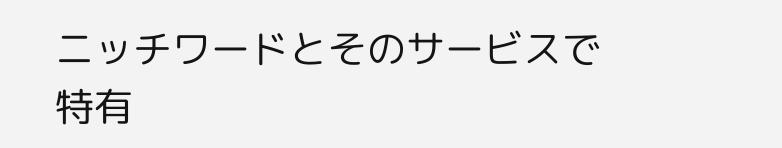ニッチワードとそのサービスで特有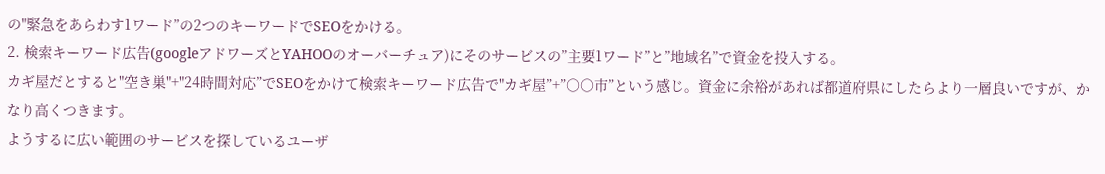の"緊急をあらわす1ワード”の2つのキーワードでSEOをかける。
2. 検索キーワード広告(googleアドワーズとYAHOOのオーバーチュア)にそのサービスの”主要1ワード”と”地域名”で資金を投入する。
カギ屋だとすると"空き巣"+"24時間対応”でSEOをかけて検索キーワード広告で"カギ屋”+”○○市”という感じ。資金に余裕があれば都道府県にしたらより一層良いですが、かなり高くつきます。
ようするに広い範囲のサービスを探しているユーザ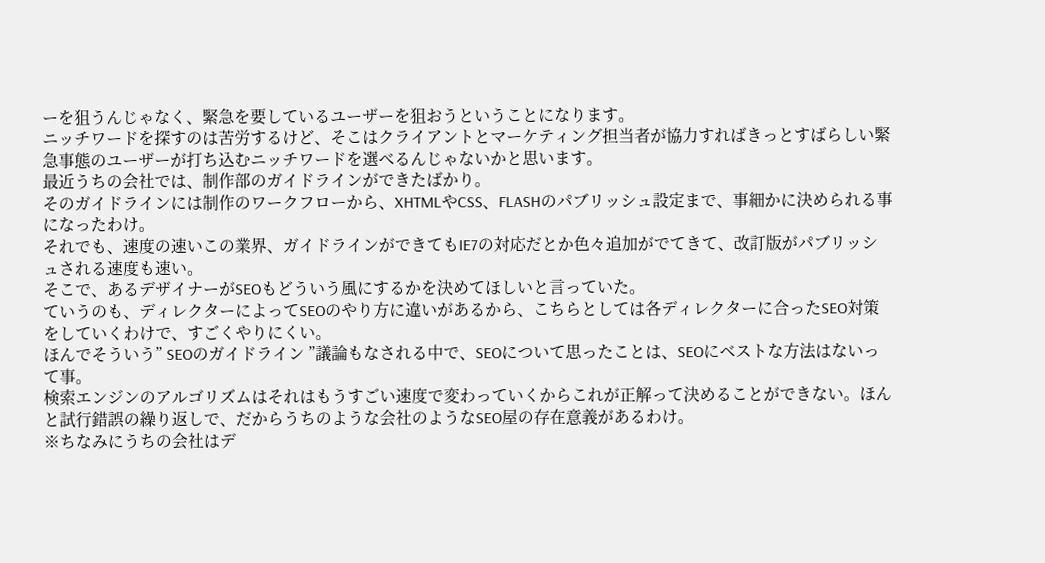ーを狙うんじゃなく、緊急を要しているユーザーを狙おうということになります。
ニッチワードを探すのは苦労するけど、そこはクライアントとマーケティング担当者が協力すればきっとすばらしい緊急事態のユーザーが打ち込むニッチワードを選べるんじゃないかと思います。
最近うちの会社では、制作部のガイドラインができたばかり。
そのガイドラインには制作のワークフローから、XHTMLやCSS、FLASHのパブリッシュ設定まで、事細かに決められる事になったわけ。
それでも、速度の速いこの業界、ガイドラインができてもIE7の対応だとか色々追加がでてきて、改訂版がパブリッシュされる速度も速い。
そこで、あるデザイナーがSEOもどういう風にするかを決めてほしいと言っていた。
ていうのも、ディレクターによってSEOのやり方に違いがあるから、こちらとしては各ディレクターに合ったSEO対策をしていくわけで、すごくやりにくい。
ほんでそういう” SEOのガイドライン ”議論もなされる中で、SEOについて思ったことは、SEOにベストな方法はないって事。
検索エンジンのアルゴリズムはそれはもうすごい速度で変わっていくからこれが正解って決めることができない。ほんと試行錯誤の繰り返しで、だからうちのような会社のようなSEO屋の存在意義があるわけ。
※ちなみにうちの会社はデ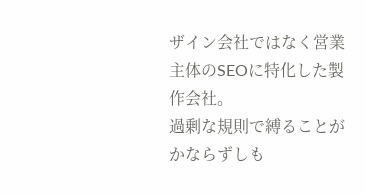ザイン会社ではなく営業主体のSEOに特化した製作会社。
過剰な規則で縛ることがかならずしも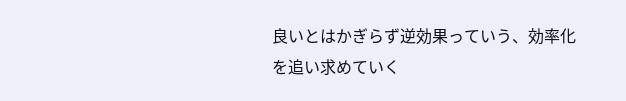良いとはかぎらず逆効果っていう、効率化を追い求めていく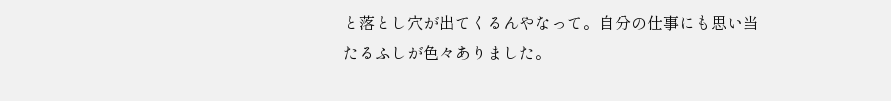と落とし穴が出てくるんやなって。自分の仕事にも思い当たるふしが色々ありました。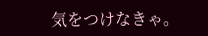気をつけなきゃ。